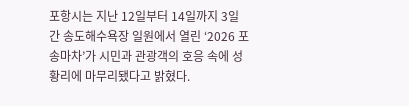포항시는 지난 12일부터 14일까지 3일간 송도해수욕장 일원에서 열린 ‘2026 포송마차’가 시민과 관광객의 호응 속에 성황리에 마무리됐다고 밝혔다.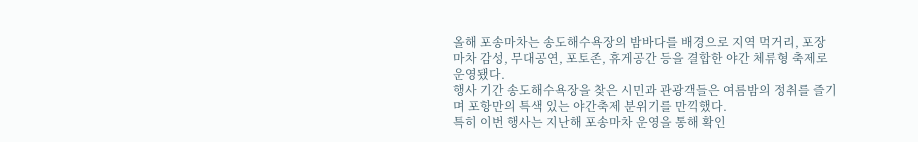올해 포송마차는 송도해수욕장의 밤바다를 배경으로 지역 먹거리, 포장마차 감성, 무대공연, 포토존, 휴게공간 등을 결합한 야간 체류형 축제로 운영됐다.
행사 기간 송도해수욕장을 찾은 시민과 관광객들은 여름밤의 정취를 즐기며 포항만의 특색 있는 야간축제 분위기를 만끽했다.
특히 이번 행사는 지난해 포송마차 운영을 통해 확인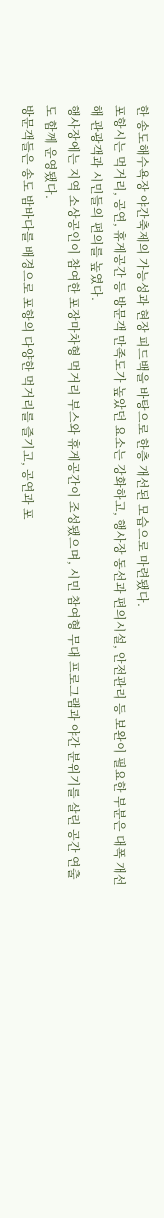한 송도해수욕장 야간축제의 가능성과 현장 피드백을 바탕으로 한층 개선된 모습으로 마련됐다.
포항시는 먹거리, 공연, 휴게공간 등 방문객 만족도가 높았던 요소는 강화하고, 행사장 동선과 편의시설, 안전관리 등 보완이 필요한 부분은 대폭 개선해 관광객과 시민들의 편의를 높였다.
행사장에는 지역 소상공인이 참여한 포장마차형 먹거리 부스와 휴게공간이 조성됐으며, 시민 참여형 무대 프로그램과 야간 분위기를 살린 공간 연출도 함께 운영됐다.
방문객들은 송도 밤바다를 배경으로 포항의 다양한 먹거리를 즐기고, 공연과 포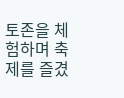토존을 체험하며 축제를 즐겼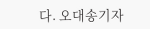다. 오대송기자